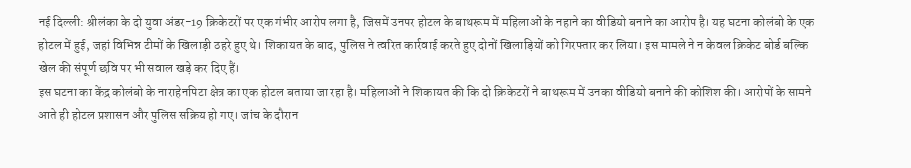नई दिल्ली: श्रीलंका के दो युवा अंडर-19 क्रिकेटरों पर एक गंभीर आरोप लगा है, जिसमें उनपर होटल के बाथरूम में महिलाओं के नहाने का वीडियो बनाने का आरोप है। यह घटना कोलंबो के एक होटल में हुई, जहां विभिन्न टीमों के खिलाड़ी ठहरे हुए थे। शिकायत के बाद, पुलिस ने त्वरित कार्रवाई करते हुए दोनों खिलाड़ियों को गिरफ्तार कर लिया। इस मामले ने न केवल क्रिकेट बोर्ड बल्कि खेल की संपूर्ण छवि पर भी सवाल खड़े कर दिए हैं।
इस घटना का केंद्र कोलंबो के नाराहेनपिटा क्षेत्र का एक होटल बताया जा रहा है। महिलाओं ने शिकायत की कि दो क्रिकेटरों ने बाथरूम में उनका वीडियो बनाने की कोशिश की। आरोपों के सामने आते ही होटल प्रशासन और पुलिस सक्रिय हो गए। जांच के दौरान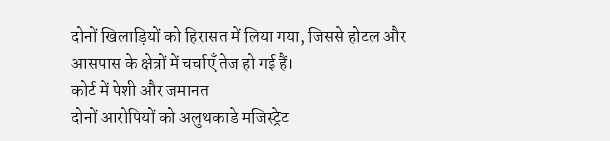दोनों खिलाड़ियों को हिरासत में लिया गया, जिससे होटल और आसपास के क्षेत्रों में चर्चाएँ तेज हो गई हैं।
कोर्ट में पेशी और जमानत
दोनों आरोपियों को अलुथकाडे मजिस्ट्रेट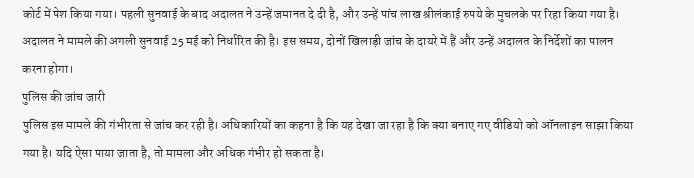कोर्ट में पेश किया गया। पहली सुनवाई के बाद अदालत ने उन्हें जमानत दे दी है, और उन्हें पांच लाख श्रीलंकाई रुपये के मुचलके पर रिहा किया गया है। अदालत ने मामले की अगली सुनवाई 25 मई को निर्धारित की है। इस समय, दोनों खिलाड़ी जांच के दायरे में हैं और उन्हें अदालत के निर्देशों का पालन करना होगा।
पुलिस की जांच जारी
पुलिस इस मामले की गंभीरता से जांच कर रही है। अधिकारियों का कहना है कि यह देखा जा रहा है कि क्या बनाए गए वीडियो को ऑनलाइन साझा किया गया है। यदि ऐसा पाया जाता है, तो मामला और अधिक गंभीर हो सकता है।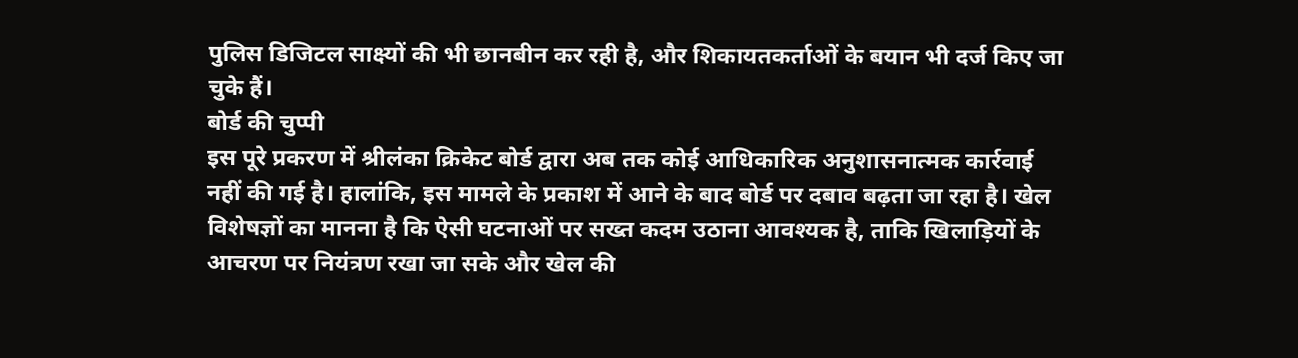पुलिस डिजिटल साक्ष्यों की भी छानबीन कर रही है, और शिकायतकर्ताओं के बयान भी दर्ज किए जा चुके हैं।
बोर्ड की चुप्पी
इस पूरे प्रकरण में श्रीलंका क्रिकेट बोर्ड द्वारा अब तक कोई आधिकारिक अनुशासनात्मक कार्रवाई नहीं की गई है। हालांकि, इस मामले के प्रकाश में आने के बाद बोर्ड पर दबाव बढ़ता जा रहा है। खेल विशेषज्ञों का मानना है कि ऐसी घटनाओं पर सख्त कदम उठाना आवश्यक है, ताकि खिलाड़ियों के आचरण पर नियंत्रण रखा जा सके और खेल की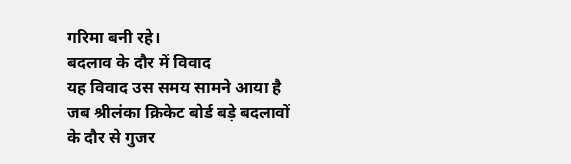गरिमा बनी रहे।
बदलाव के दौर में विवाद
यह विवाद उस समय सामने आया है जब श्रीलंका क्रिकेट बोर्ड बड़े बदलावों के दौर से गुजर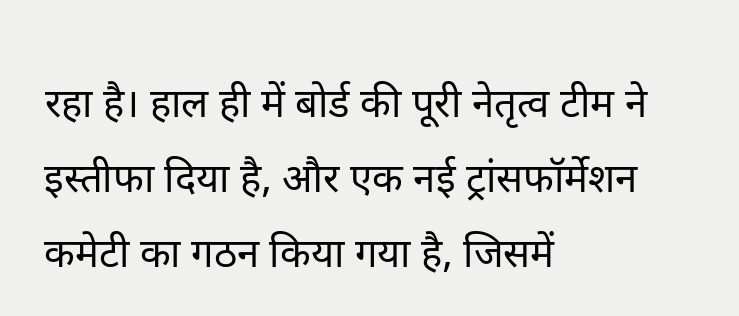रहा है। हाल ही में बोर्ड की पूरी नेतृत्व टीम ने इस्तीफा दिया है, और एक नई ट्रांसफॉर्मेशन कमेटी का गठन किया गया है, जिसमें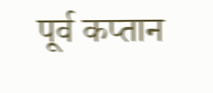पूर्व कप्तान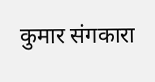कुमार संगकारा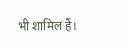भी शामिल हैं।